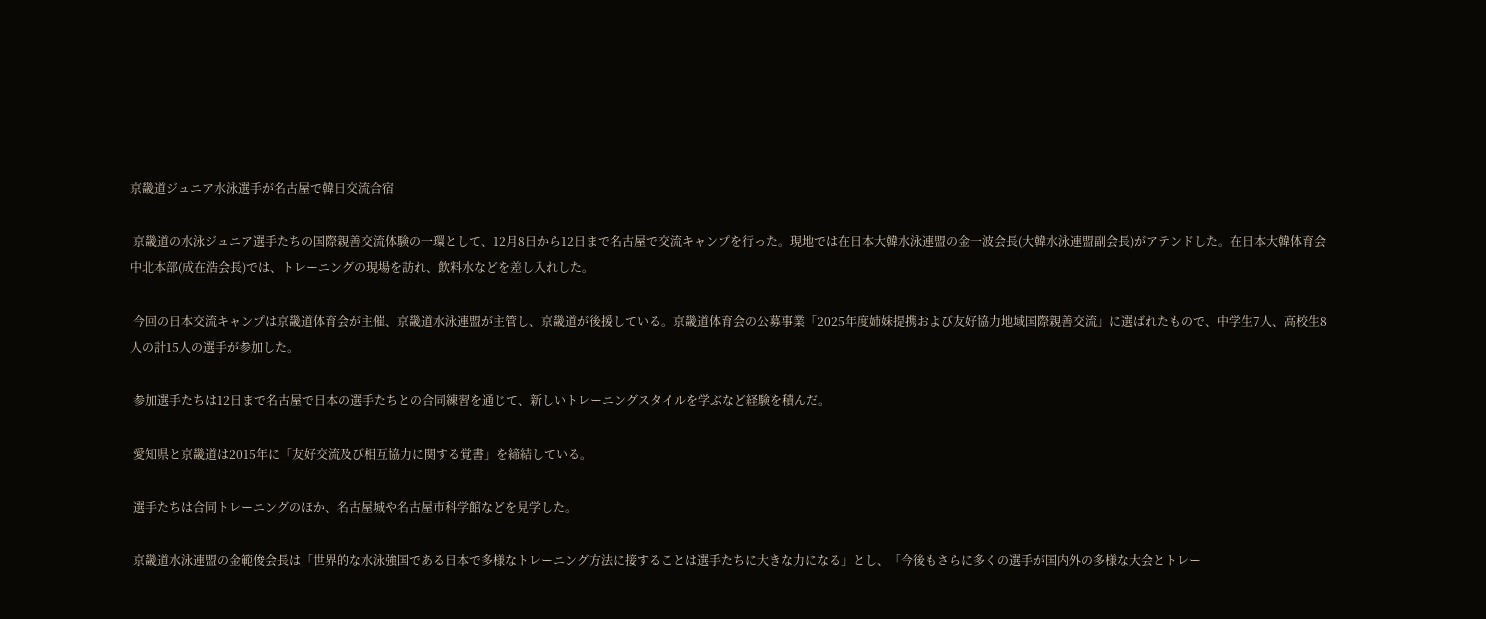京畿道ジュニア水泳選手が名古屋で韓日交流合宿

 京畿道の水泳ジュニア選手たちの国際親善交流体験の一環として、12月8日から12日まで名古屋で交流キャンプを行った。現地では在日本大韓水泳連盟の金一波会長(大韓水泳連盟副会長)がアテンドした。在日本大韓体育会中北本部(成在浩会長)では、トレーニングの現場を訪れ、飲料水などを差し入れした。

 今回の日本交流キャンプは京畿道体育会が主催、京畿道水泳連盟が主管し、京畿道が後援している。京畿道体育会の公募事業「2025年度姉妹提携および友好協力地域国際親善交流」に選ばれたもので、中学生7人、高校生8人の計15人の選手が参加した。

 参加選手たちは12日まで名古屋で日本の選手たちとの合同練習を通じて、新しいトレーニングスタイルを学ぶなど経験を積んだ。

 愛知県と京畿道は2015年に「友好交流及び相互協力に関する覚書」を締結している。

 選手たちは合同トレーニングのほか、名古屋城や名古屋市科学館などを見学した。

 京畿道水泳連盟の金範俊会長は「世界的な水泳強国である日本で多様なトレーニング方法に接することは選手たちに大きな力になる」とし、「今後もさらに多くの選手が国内外の多様な大会とトレー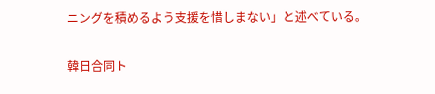ニングを積めるよう支援を惜しまない」と述べている。

韓日合同ト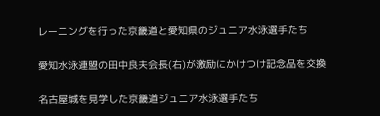レーニングを行った京畿道と愛知県のジュニア水泳選手たち

愛知水泳連盟の田中良夫会長(右)が激励にかけつけ記念品を交換

名古屋城を見学した京畿道ジュニア水泳選手たち